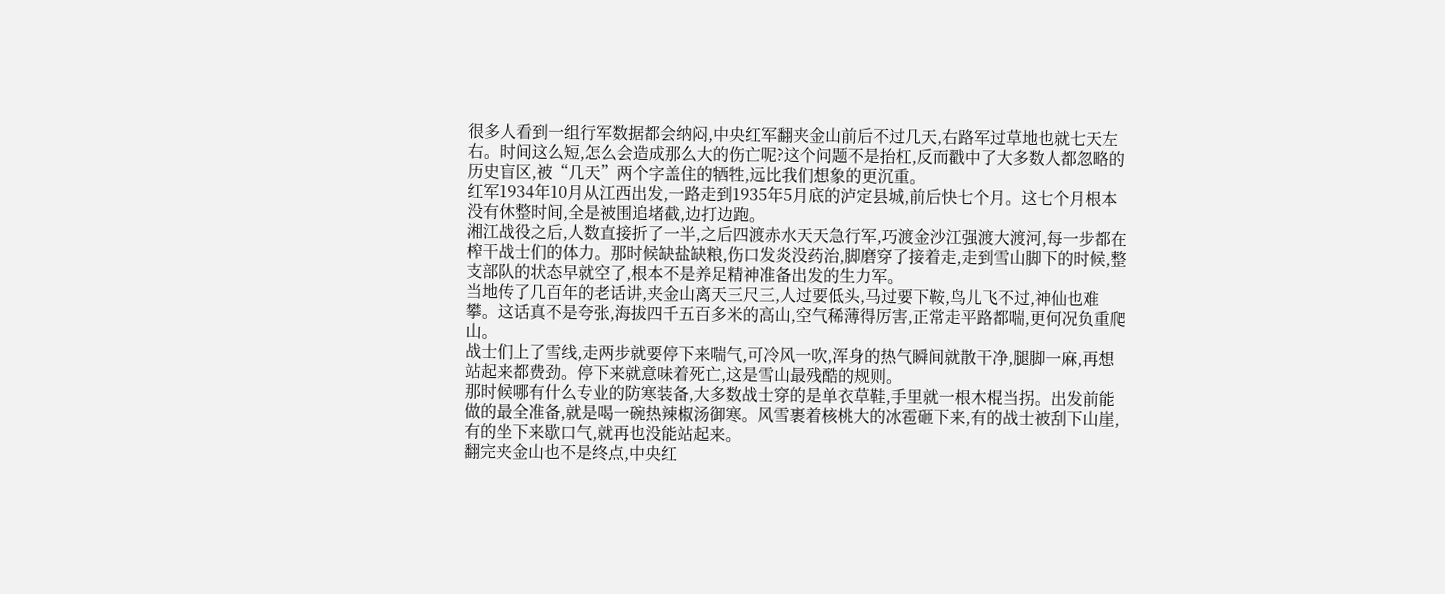很多人看到一组行军数据都会纳闷,中央红军翻夹金山前后不过几天,右路军过草地也就七天左右。时间这么短,怎么会造成那么大的伤亡呢?这个问题不是抬杠,反而戳中了大多数人都忽略的历史盲区,被“几天”两个字盖住的牺牲,远比我们想象的更沉重。
红军1934年10月从江西出发,一路走到1935年5月底的泸定县城,前后快七个月。这七个月根本没有休整时间,全是被围追堵截,边打边跑。
湘江战役之后,人数直接折了一半,之后四渡赤水天天急行军,巧渡金沙江强渡大渡河,每一步都在榨干战士们的体力。那时候缺盐缺粮,伤口发炎没药治,脚磨穿了接着走,走到雪山脚下的时候,整支部队的状态早就空了,根本不是养足精神准备出发的生力军。
当地传了几百年的老话讲,夹金山离天三尺三,人过要低头,马过要下鞍,鸟儿飞不过,神仙也难攀。这话真不是夸张,海拔四千五百多米的高山,空气稀薄得厉害,正常走平路都喘,更何况负重爬山。
战士们上了雪线,走两步就要停下来喘气,可冷风一吹,浑身的热气瞬间就散干净,腿脚一麻,再想站起来都费劲。停下来就意味着死亡,这是雪山最残酷的规则。
那时候哪有什么专业的防寒装备,大多数战士穿的是单衣草鞋,手里就一根木棍当拐。出发前能做的最全准备,就是喝一碗热辣椒汤御寒。风雪裹着核桃大的冰雹砸下来,有的战士被刮下山崖,有的坐下来歇口气,就再也没能站起来。
翻完夹金山也不是终点,中央红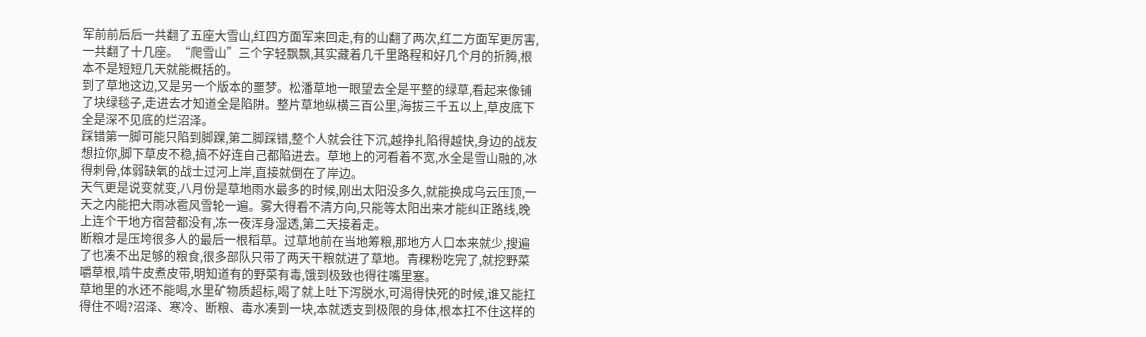军前前后后一共翻了五座大雪山,红四方面军来回走,有的山翻了两次,红二方面军更厉害,一共翻了十几座。“爬雪山”三个字轻飘飘,其实藏着几千里路程和好几个月的折腾,根本不是短短几天就能概括的。
到了草地这边,又是另一个版本的噩梦。松潘草地一眼望去全是平整的绿草,看起来像铺了块绿毯子,走进去才知道全是陷阱。整片草地纵横三百公里,海拔三千五以上,草皮底下全是深不见底的烂沼泽。
踩错第一脚可能只陷到脚踝,第二脚踩错,整个人就会往下沉,越挣扎陷得越快,身边的战友想拉你,脚下草皮不稳,搞不好连自己都陷进去。草地上的河看着不宽,水全是雪山融的,冰得刺骨,体弱缺氧的战士过河上岸,直接就倒在了岸边。
天气更是说变就变,八月份是草地雨水最多的时候,刚出太阳没多久,就能换成乌云压顶,一天之内能把大雨冰雹风雪轮一遍。雾大得看不清方向,只能等太阳出来才能纠正路线,晚上连个干地方宿营都没有,冻一夜浑身湿透,第二天接着走。
断粮才是压垮很多人的最后一根稻草。过草地前在当地筹粮,那地方人口本来就少,搜遍了也凑不出足够的粮食,很多部队只带了两天干粮就进了草地。青稞粉吃完了,就挖野菜嚼草根,啃牛皮煮皮带,明知道有的野菜有毒,饿到极致也得往嘴里塞。
草地里的水还不能喝,水里矿物质超标,喝了就上吐下泻脱水,可渴得快死的时候,谁又能扛得住不喝?沼泽、寒冷、断粮、毒水凑到一块,本就透支到极限的身体,根本扛不住这样的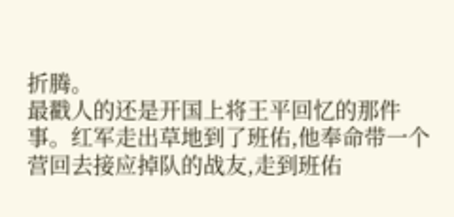折腾。
最戳人的还是开国上将王平回忆的那件事。红军走出草地到了班佑,他奉命带一个营回去接应掉队的战友,走到班佑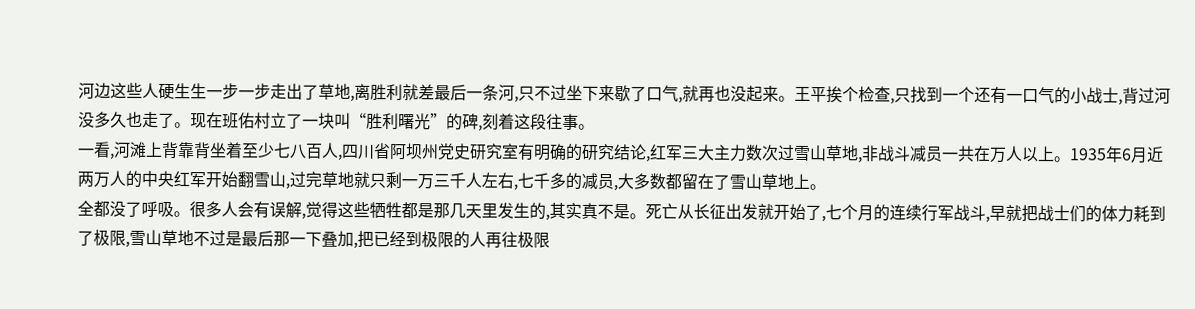河边这些人硬生生一步一步走出了草地,离胜利就差最后一条河,只不过坐下来歇了口气,就再也没起来。王平挨个检查,只找到一个还有一口气的小战士,背过河没多久也走了。现在班佑村立了一块叫“胜利曙光”的碑,刻着这段往事。
一看,河滩上背靠背坐着至少七八百人,四川省阿坝州党史研究室有明确的研究结论,红军三大主力数次过雪山草地,非战斗减员一共在万人以上。1935年6月近两万人的中央红军开始翻雪山,过完草地就只剩一万三千人左右,七千多的减员,大多数都留在了雪山草地上。
全都没了呼吸。很多人会有误解,觉得这些牺牲都是那几天里发生的,其实真不是。死亡从长征出发就开始了,七个月的连续行军战斗,早就把战士们的体力耗到了极限,雪山草地不过是最后那一下叠加,把已经到极限的人再往极限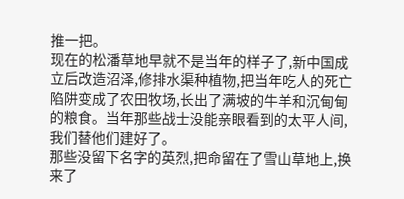推一把。
现在的松潘草地早就不是当年的样子了,新中国成立后改造沼泽,修排水渠种植物,把当年吃人的死亡陷阱变成了农田牧场,长出了满坡的牛羊和沉甸甸的粮食。当年那些战士没能亲眼看到的太平人间,我们替他们建好了。
那些没留下名字的英烈,把命留在了雪山草地上,换来了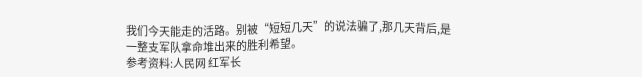我们今天能走的活路。别被“短短几天”的说法骗了,那几天背后,是一整支军队拿命堆出来的胜利希望。
参考资料:人民网 红军长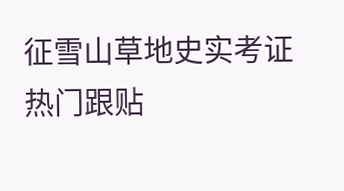征雪山草地史实考证
热门跟贴